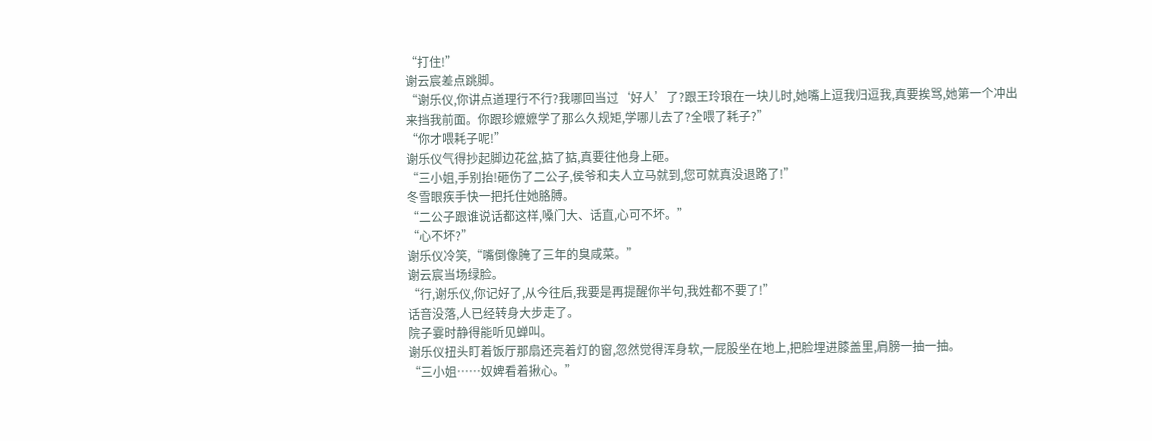“打住!”
谢云宸差点跳脚。
“谢乐仪,你讲点道理行不行?我哪回当过‘好人’了?跟王玲琅在一块儿时,她嘴上逗我归逗我,真要挨骂,她第一个冲出来挡我前面。你跟珍嬷嬷学了那么久规矩,学哪儿去了?全喂了耗子?”
“你才喂耗子呢!”
谢乐仪气得抄起脚边花盆,掂了掂,真要往他身上砸。
“三小姐,手别抬!砸伤了二公子,侯爷和夫人立马就到,您可就真没退路了!”
冬雪眼疾手快一把托住她胳膊。
“二公子跟谁说话都这样,嗓门大、话直,心可不坏。”
“心不坏?”
谢乐仪冷笑,“嘴倒像腌了三年的臭咸菜。”
谢云宸当场绿脸。
“行,谢乐仪,你记好了,从今往后,我要是再提醒你半句,我姓都不要了!”
话音没落,人已经转身大步走了。
院子霎时静得能听见蝉叫。
谢乐仪扭头盯着饭厅那扇还亮着灯的窗,忽然觉得浑身软,一屁股坐在地上,把脸埋进膝盖里,肩膀一抽一抽。
“三小姐……奴婢看着揪心。”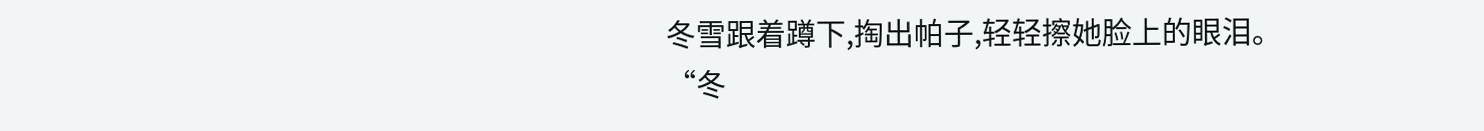冬雪跟着蹲下,掏出帕子,轻轻擦她脸上的眼泪。
“冬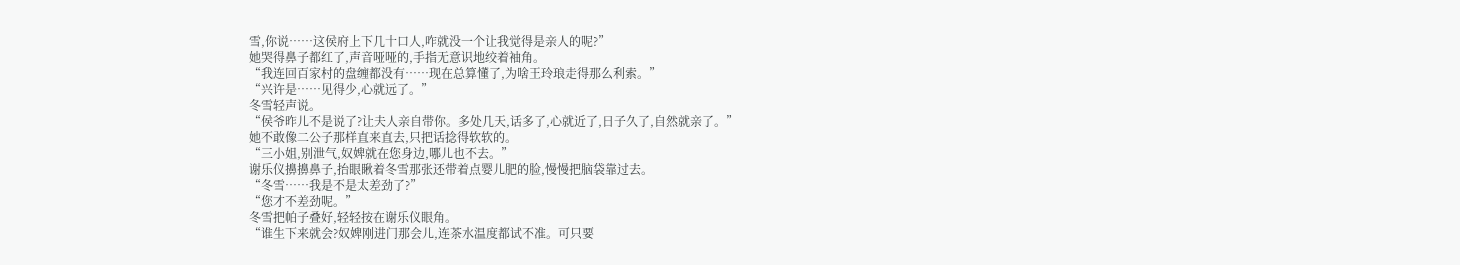雪,你说……这侯府上下几十口人,咋就没一个让我觉得是亲人的呢?”
她哭得鼻子都红了,声音哑哑的,手指无意识地绞着袖角。
“我连回百家村的盘缠都没有……现在总算懂了,为啥王玲琅走得那么利索。”
“兴许是……见得少,心就远了。”
冬雪轻声说。
“侯爷昨儿不是说了?让夫人亲自带你。多处几天,话多了,心就近了,日子久了,自然就亲了。”
她不敢像二公子那样直来直去,只把话捻得软软的。
“三小姐,别泄气,奴婢就在您身边,哪儿也不去。”
谢乐仪擤擤鼻子,抬眼瞅着冬雪那张还带着点婴儿肥的脸,慢慢把脑袋靠过去。
“冬雪……我是不是太差劲了?”
“您才不差劲呢。”
冬雪把帕子叠好,轻轻按在谢乐仪眼角。
“谁生下来就会?奴婢刚进门那会儿,连茶水温度都试不准。可只要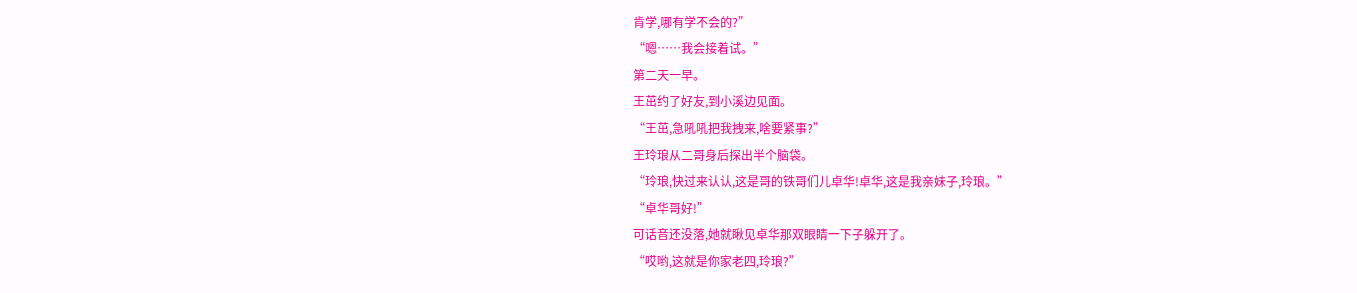肯学,哪有学不会的?”
“嗯……我会接着试。”
第二天一早。
王茁约了好友,到小溪边见面。
“王茁,急吼吼把我拽来,啥要紧事?”
王玲琅从二哥身后探出半个脑袋。
“玲琅,快过来认认,这是哥的铁哥们儿卓华!卓华,这是我亲妹子,玲琅。”
“卓华哥好!”
可话音还没落,她就瞅见卓华那双眼睛一下子躲开了。
“哎哟,这就是你家老四,玲琅?”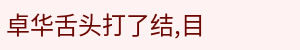卓华舌头打了结,目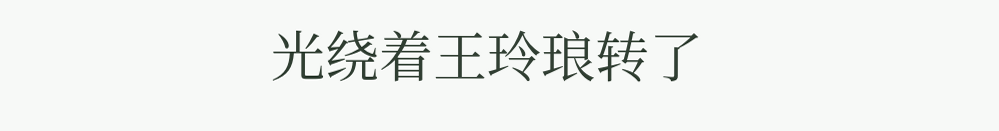光绕着王玲琅转了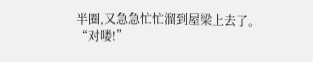半圈,又急急忙忙溜到屋梁上去了。
“对喽!”